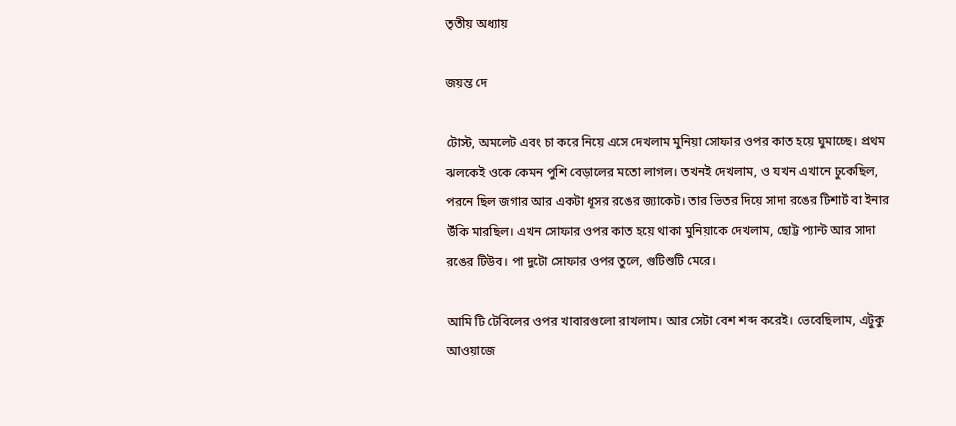তৃতীয় অধ্যায়

জয়ন্ত দে

টোস্ট, অমলেট এবং চা করে নিয়ে এসে দেখলাম মুনিয়া সোফার ওপর কাত হয়ে ঘুমাচ্ছে। প্রথম ঝলকেই ওকে কেমন পুশি বেড়ালের মতো লাগল। তখনই দেখলাম, ও যখন এখানে ঢুকেছিল, পরনে ছিল জগার আর একটা ধূসর রঙের জ্যাকেট। তার ভিতর দিয়ে সাদা রঙের টিশার্ট বা ইনার উঁকি মারছিল। এখন সোফার ওপর কাত হয়ে থাকা মুনিয়াকে দেখলাম, ছোট্ট প্যান্ট আর সাদা রঙের টিউব। পা দুটো সোফার ওপর তুলে, গুটিশুটি মেরে।

আমি টি টেবিলের ওপর খাবারগুলো রাখলাম। আর সেটা বেশ শব্দ করেই। ভেবেছিলাম, এটুকু আওয়াজে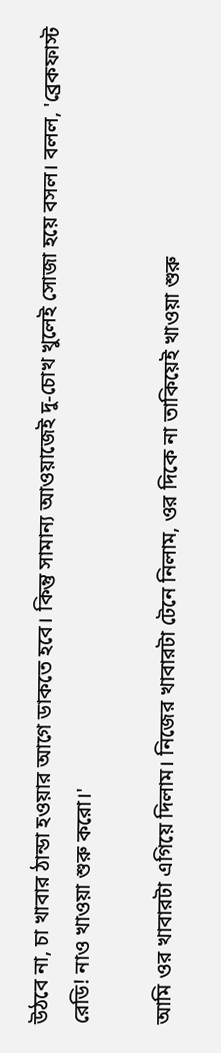উঠবে না, চা খাবার ঠান্ডা হওয়ার আগে ডাকতে হবে। কিন্তু সামান্য আওয়াজেই দু-চোখ খুলেই সোজা হয়ে বসল। বলল, 'ব্রেকফাস্ট রেডি! নাও খাওয়া শুরু করো।'

আমি ওর খাবারটা এগিয়ে দিলাম। নিজের খাবারটা টেনে নিলাম, ওর দিকে না তাকিয়েই খাওয়া শুরু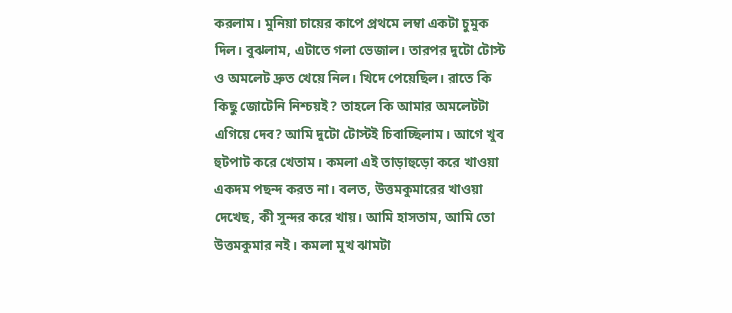করলাম। মুনিয়া চায়ের কাপে প্রথমে লম্বা একটা চুমুক দিল। বুঝলাম, এটাতে গলা ভেজাল। তারপর দুটো টোস্ট ও অমলেট দ্রুত খেয়ে নিল। খিদে পেয়েছিল। রাতে কি কিছু জোটেনি নিশ্চয়ই? তাহলে কি আমার অমলেটটা এগিয়ে দেব? আমি দুটো টোস্টই চিবাচ্ছিলাম। আগে খুব হুটপাট করে খেতাম। কমলা এই তাড়াহুড়ো করে খাওয়া একদম পছন্দ করত না। বলত, উত্তমকুমারের খাওয়া দেখেছ, কী সুন্দর করে খায়। আমি হাসতাম, আমি তো উত্তমকুমার নই। কমলা মুখ ঝামটা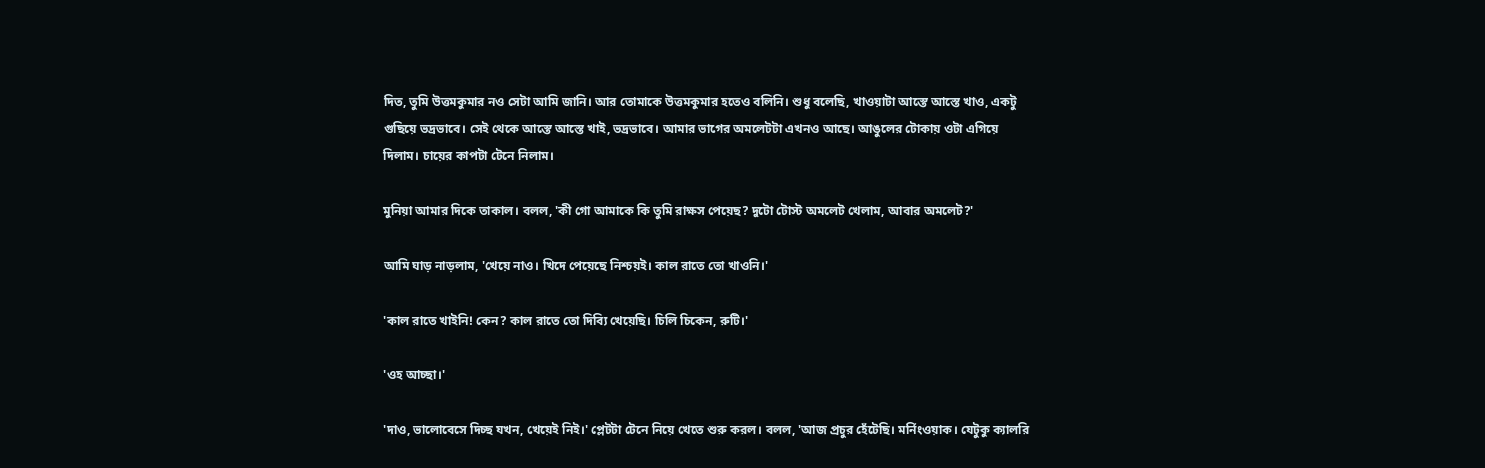দিত, তুমি উত্তমকুমার নও সেটা আমি জানি। আর তোমাকে উত্তমকুমার হতেও বলিনি। শুধু বলেছি, খাওয়াটা আস্তে আস্তে খাও, একটু গুছিয়ে ভদ্রভাবে। সেই থেকে আস্তে আস্তে খাই, ভদ্রভাবে। আমার ভাগের অমলেটটা এখনও আছে। আঙুলের টোকায় ওটা এগিয়ে দিলাম। চায়ের কাপটা টেনে নিলাম।

মুনিয়া আমার দিকে তাকাল। বলল, 'কী গো আমাকে কি তুমি রাক্ষস পেয়েছ? দুটো টোস্ট অমলেট খেলাম, আবার অমলেট?'

আমি ঘাড় নাড়লাম, 'খেয়ে নাও। খিদে পেয়েছে নিশ্চয়ই। কাল রাতে তো খাওনি।'

'কাল রাতে খাইনি! কেন? কাল রাতে তো দিব্যি খেয়েছি। চিলি চিকেন, রুটি।'

'ওহ আচ্ছা।'

'দাও, ভালোবেসে দিচ্ছ যখন, খেয়েই নিই।' প্লেটটা টেনে নিয়ে খেতে শুরু করল। বলল, 'আজ প্রচুর হেঁটেছি। মর্নিংওয়াক। যেটুকু ক্যালরি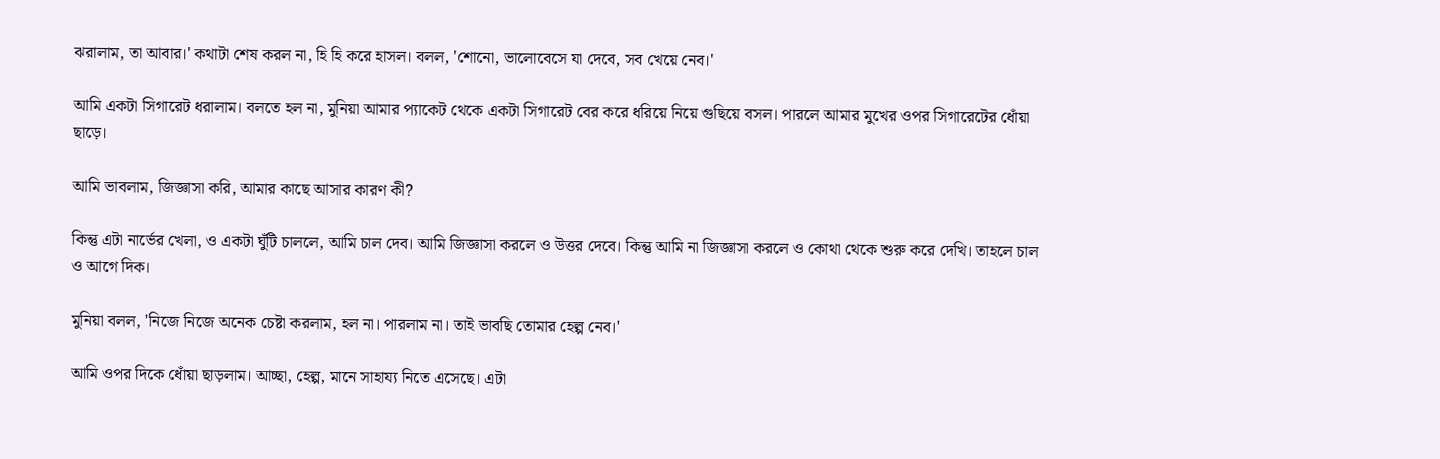ঝরালাম, তা আবার।' কথাটা শেষ করল না, হি হি করে হাসল। বলল, 'শোনো, ভালোবেসে যা দেবে, সব খেয়ে নেব।'

আমি একটা সিগারেট ধরালাম। বলতে হল না, মুনিয়া আমার প্যাকেট থেকে একটা সিগারেট বের করে ধরিয়ে নিয়ে গুছিয়ে বসল। পারলে আমার মুখের ওপর সিগারেটের ধোঁয়া ছাড়ে।

আমি ভাবলাম, জিজ্ঞাসা করি, আমার কাছে আসার কারণ কী?

কিন্তু এটা নার্ভের খেলা, ও একটা ঘুঁটি চাললে, আমি চাল দেব। আমি জিজ্ঞাসা করলে ও উত্তর দেবে। কিন্তু আমি না জিজ্ঞাসা করলে ও কোথা থেকে শুরু করে দেখি। তাহলে চাল ও আগে দিক।

মুনিয়া বলল, 'নিজে নিজে অনেক চেষ্টা করলাম, হল না। পারলাম না। তাই ভাবছি তোমার হেল্প নেব।'

আমি ওপর দিকে ধোঁয়া ছাড়লাম। আচ্ছা, হেল্প, মানে সাহায্য নিতে এসেছে। এটা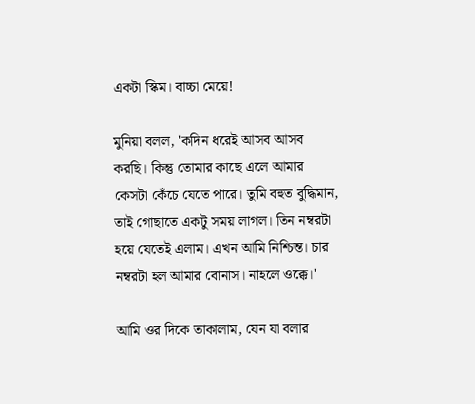একটা স্কিম। বাচ্চা মেয়ে!

মুনিয়া বলল, 'কদিন ধরেই আসব আসব করছি। কিন্তু তোমার কাছে এলে আমার কেসটা কেঁচে যেতে পারে। তুমি বহুত বুদ্ধিমান, তাই গোছাতে একটু সময় লাগল। তিন নম্বরটা হয়ে যেতেই এলাম। এখন আমি নিশ্চিন্ত। চার নম্বরটা হল আমার বোনাস। নাহলে ওক্কে।'

আমি ওর দিকে তাকালাম, যেন যা বলার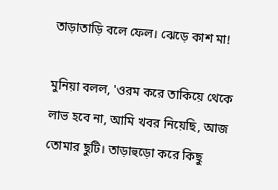তাড়াতাড়ি বলে ফেল। ঝেড়ে কাশ মা!

মুনিয়া বলল, 'ওরম করে তাকিয়ে থেকে লাভ হবে না, আমি খবর নিয়েছি, আজ তোমার ছুটি। তাড়াহুড়ো করে কিছু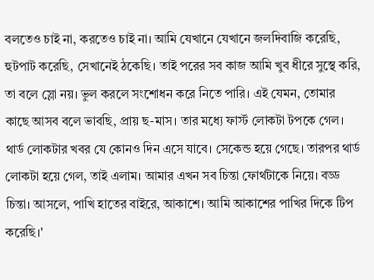বলতেও চাই না, করতেও চাই না। আমি যেখানে যেখানে জলদিবাজি করেছি, হুটপাট করেছি, সেখানেই ঠকেছি। তাই পরের সব কাজ আমি খুব ধীরে সুস্থে করি, তা বলে স্লো নয়। ভুল করলে সংশোধন করে নিতে পারি। এই যেমন, তোমার কাছে আসব বলে ভাবছি, প্রায় ছ-মাস। তার মধ্যে ফার্স্ট লোকটা টপকে গেল। থার্ড লোকটার খবর যে কোনও দিন এসে যাবে। সেকেন্ড হয়ে গেছে। তারপর থার্ড লোকটা হয়ে গেল, তাই এলাম। আমার এখন সব চিন্তা ফোর্থটাকে নিয়ে। বড্ড চিন্তা। আসলে, পাখি হাতের বাইরে, আকাশে। আমি আকাশের পাখির দিকে টিপ করেছি।'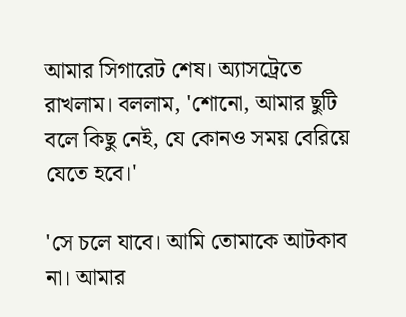আমার সিগারেট শেষ। অ্যাসট্রেতে রাখলাম। বললাম, 'শোনো, আমার ছুটি বলে কিছু নেই, যে কোনও সময় বেরিয়ে যেতে হবে।'

'সে চলে যাবে। আমি তোমাকে আটকাব না। আমার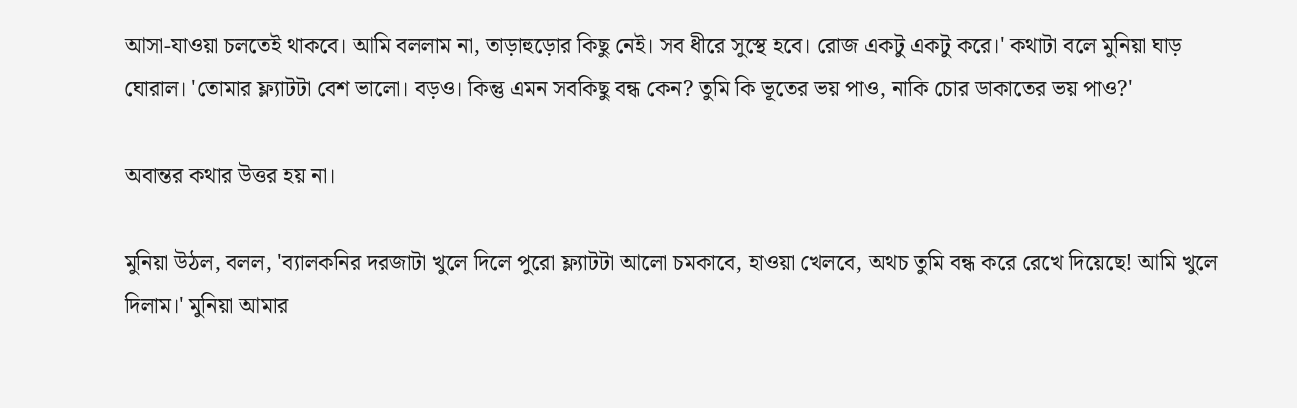আসা-যাওয়া চলতেই থাকবে। আমি বললাম না, তাড়াহুড়োর কিছু নেই। সব ধীরে সুস্থে হবে। রোজ একটু একটু করে।' কথাটা বলে মুনিয়া ঘাড় ঘোরাল। 'তোমার ফ্ল্যাটটা বেশ ভালো। বড়ও। কিন্তু এমন সবকিছু বন্ধ কেন? তুমি কি ভূতের ভয় পাও, নাকি চোর ডাকাতের ভয় পাও?'

অবান্তর কথার উত্তর হয় না।

মুনিয়া উঠল, বলল, 'ব্যালকনির দরজাটা খুলে দিলে পুরো ফ্ল্যাটটা আলো চমকাবে, হাওয়া খেলবে, অথচ তুমি বন্ধ করে রেখে দিয়েছে! আমি খুলে দিলাম।' মুনিয়া আমার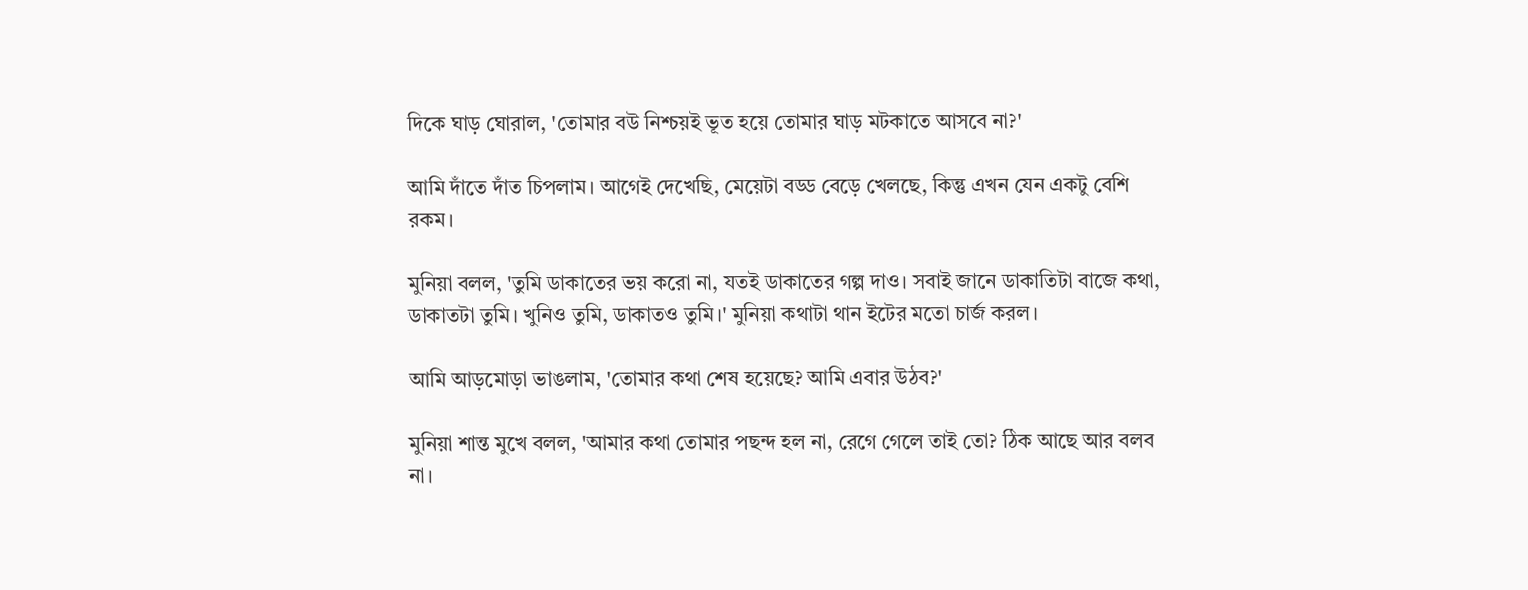দিকে ঘাড় ঘোরাল, 'তোমার বউ নিশ্চয়ই ভূত হয়ে তোমার ঘাড় মটকাতে আসবে না?'

আমি দাঁতে দাঁত চিপলাম। আগেই দেখেছি, মেয়েটা বড্ড বেড়ে খেলছে, কিন্তু এখন যেন একটু বেশি রকম।

মুনিয়া বলল, 'তুমি ডাকাতের ভয় করো না, যতই ডাকাতের গল্প দাও। সবাই জানে ডাকাতিটা বাজে কথা, ডাকাতটা তুমি। খুনিও তুমি, ডাকাতও তুমি।' মুনিয়া কথাটা থান ইটের মতো চার্জ করল।

আমি আড়মোড়া ভাঙলাম, 'তোমার কথা শেষ হয়েছে? আমি এবার উঠব?'

মুনিয়া শান্ত মুখে বলল, 'আমার কথা তোমার পছন্দ হল না, রেগে গেলে তাই তো? ঠিক আছে আর বলব না।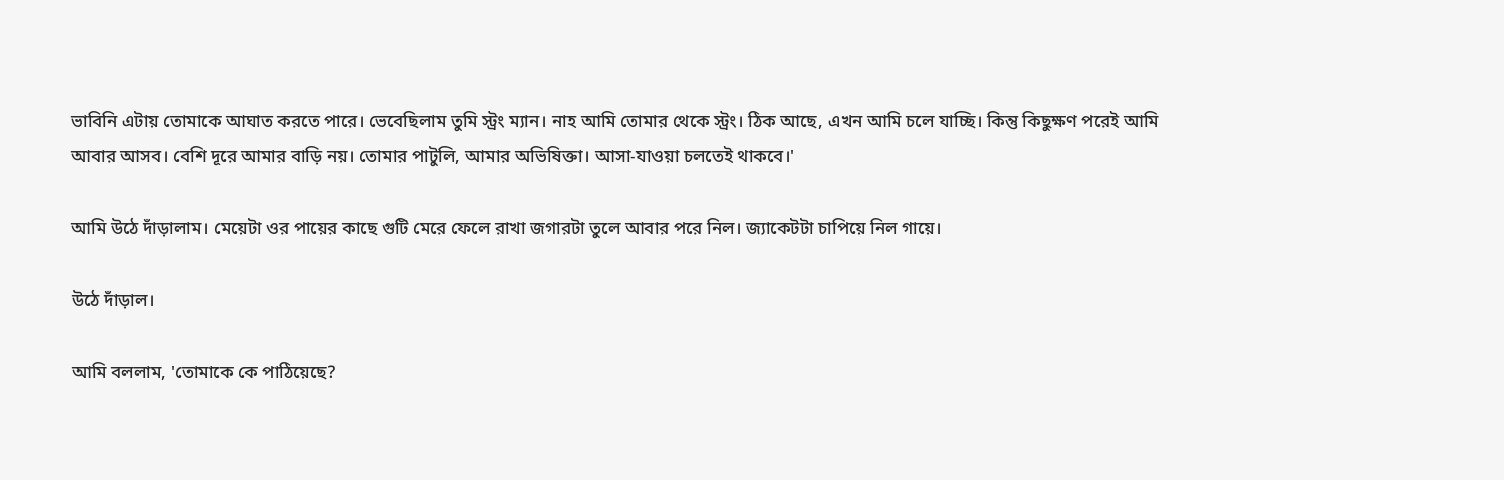ভাবিনি এটায় তোমাকে আঘাত করতে পারে। ভেবেছিলাম তুমি স্ট্রং ম্যান। নাহ আমি তোমার থেকে স্ট্রং। ঠিক আছে, এখন আমি চলে যাচ্ছি। কিন্তু কিছুক্ষণ পরেই আমি আবার আসব। বেশি দূরে আমার বাড়ি নয়। তোমার পাটুলি, আমার অভিষিক্তা। আসা-যাওয়া চলতেই থাকবে।'

আমি উঠে দাঁড়ালাম। মেয়েটা ওর পায়ের কাছে গুটি মেরে ফেলে রাখা জগারটা তুলে আবার পরে নিল। জ্যাকেটটা চাপিয়ে নিল গায়ে।

উঠে দাঁড়াল।

আমি বললাম, 'তোমাকে কে পাঠিয়েছে?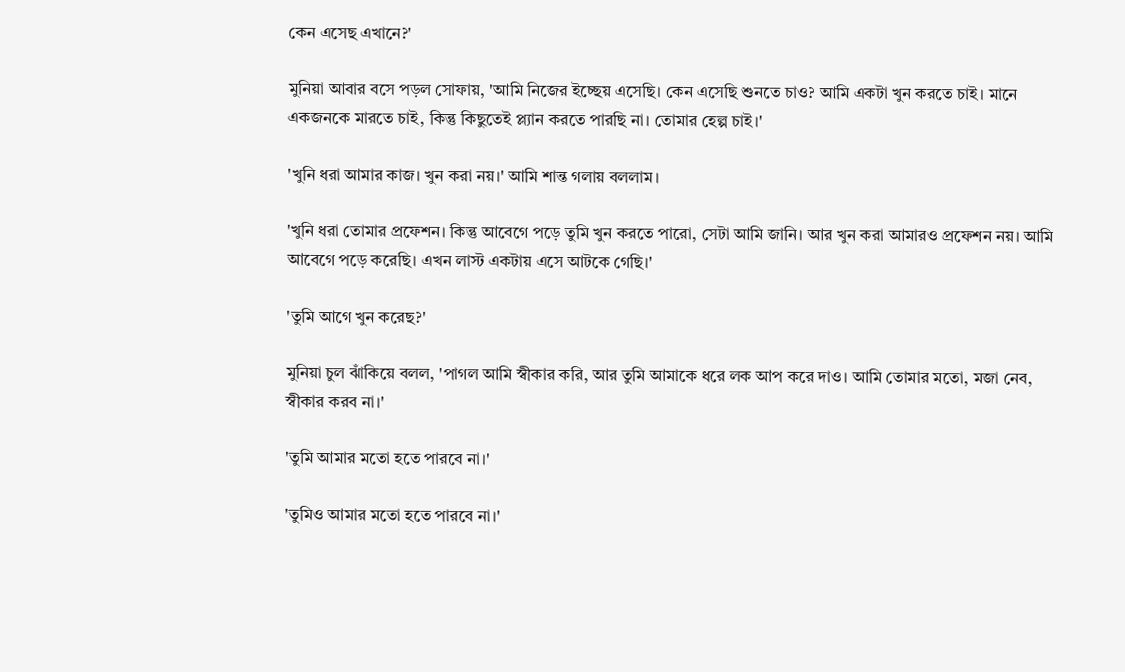কেন এসেছ এখানে?'

মুনিয়া আবার বসে পড়ল সোফায়, 'আমি নিজের ইচ্ছেয় এসেছি। কেন এসেছি শুনতে চাও? আমি একটা খুন করতে চাই। মানে একজনকে মারতে চাই, কিন্তু কিছুতেই প্ল্যান করতে পারছি না। তোমার হেল্প চাই।'

'খুনি ধরা আমার কাজ। খুন করা নয়।' আমি শান্ত গলায় বললাম।

'খুনি ধরা তোমার প্রফেশন। কিন্তু আবেগে পড়ে তুমি খুন করতে পারো, সেটা আমি জানি। আর খুন করা আমারও প্রফেশন নয়। আমি আবেগে পড়ে করেছি। এখন লাস্ট একটায় এসে আটকে গেছি।'

'তুমি আগে খুন করেছ?'

মুনিয়া চুল ঝাঁকিয়ে বলল, 'পাগল আমি স্বীকার করি, আর তুমি আমাকে ধরে লক আপ করে দাও। আমি তোমার মতো, মজা নেব, স্বীকার করব না।'

'তুমি আমার মতো হতে পারবে না।'

'তুমিও আমার মতো হতে পারবে না।'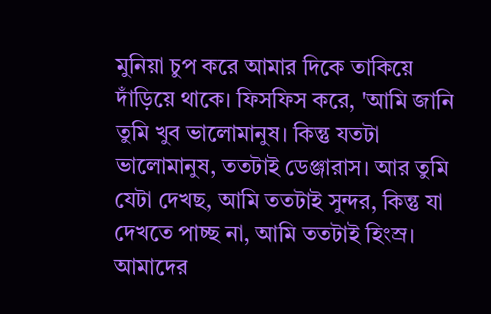মুনিয়া চুপ করে আমার দিকে তাকিয়ে দাঁড়িয়ে থাকে। ফিসফিস করে, 'আমি জানি তুমি খুব ভালোমানুষ। কিন্তু যতটা ভালোমানুষ, ততটাই ডেঞ্জারাস। আর তুমি যেটা দেখছ, আমি ততটাই সুন্দর, কিন্তু যা দেখতে পাচ্ছ না, আমি ততটাই হিংস্র। আমাদের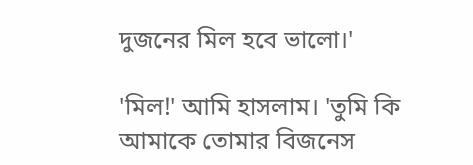দুজনের মিল হবে ভালো।'

'মিল!' আমি হাসলাম। 'তুমি কি আমাকে তোমার বিজনেস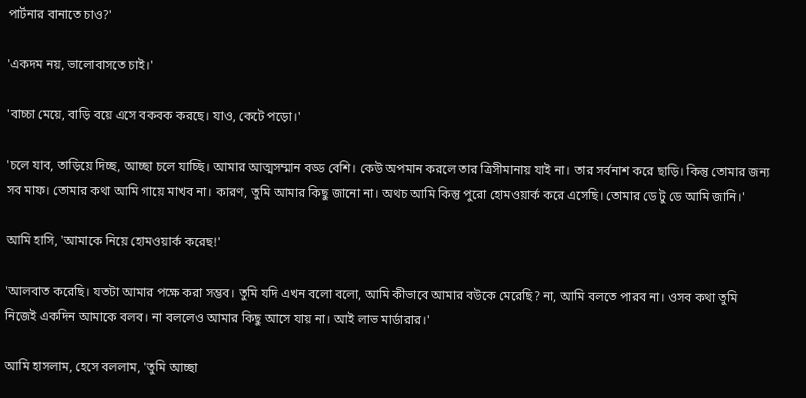পার্টনার বানাতে চাও?'

'একদম নয়, ভালোবাসতে চাই।'

'বাচ্চা মেয়ে, বাড়ি বয়ে এসে বকবক করছে। যাও, কেটে পড়ো।'

'চলে যাব, তাড়িয়ে দিচ্ছ, আচ্ছা চলে যাচ্ছি। আমার আত্মসম্মান বড্ড বেশি। কেউ অপমান করলে তার ত্রিসীমানায় যাই না। তার সর্বনাশ করে ছাড়ি। কিন্তু তোমার জন্য সব মাফ। তোমার কথা আমি গায়ে মাখব না। কারণ, তুমি আমার কিছু জানো না। অথচ আমি কিন্তু পুরো হোমওয়ার্ক করে এসেছি। তোমার ডে টু ডে আমি জানি।'

আমি হাসি, 'আমাকে নিয়ে হোমওয়ার্ক করেছ!'

'আলবাত করেছি। যতটা আমার পক্ষে করা সম্ভব। তুমি যদি এখন বলো বলো, আমি কীভাবে আমার বউকে মেরেছি? না, আমি বলতে পারব না। ওসব কথা তুমি নিজেই একদিন আমাকে বলব। না বললেও আমার কিছু আসে যায় না। আই লাভ মার্ডারার।'

আমি হাসলাম, হেসে বললাম, 'তুমি আচ্ছা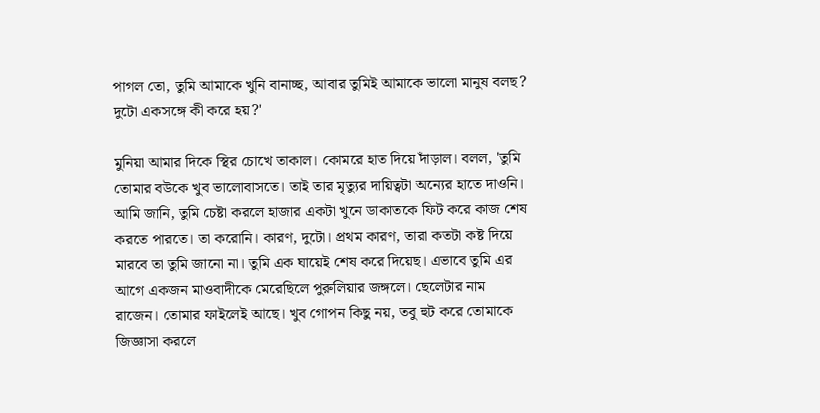পাগল তো, তুমি আমাকে খুনি বানাচ্ছ, আবার তুমিই আমাকে ভালো মানুষ বলছ? দুটো একসঙ্গে কী করে হয়?'

মুনিয়া আমার দিকে স্থির চোখে তাকাল। কোমরে হাত দিয়ে দাঁড়াল। বলল, 'তুমি তোমার বউকে খুব ভালোবাসতে। তাই তার মৃত্যুর দায়িত্বটা অন্যের হাতে দাওনি। আমি জানি, তুমি চেষ্টা করলে হাজার একটা খুনে ডাকাতকে ফিট করে কাজ শেষ করতে পারতে। তা করোনি। কারণ, দুটো। প্রথম কারণ, তারা কতটা কষ্ট দিয়ে মারবে তা তুমি জানো না। তুমি এক ঘায়েই শেষ করে দিয়েছ। এভাবে তুমি এর আগে একজন মাওবাদীকে মেরেছিলে পুরুলিয়ার জঙ্গলে। ছেলেটার নাম রাজেন। তোমার ফাইলেই আছে। খুব গোপন কিছু নয়, তবু হুট করে তোমাকে জিজ্ঞাসা করলে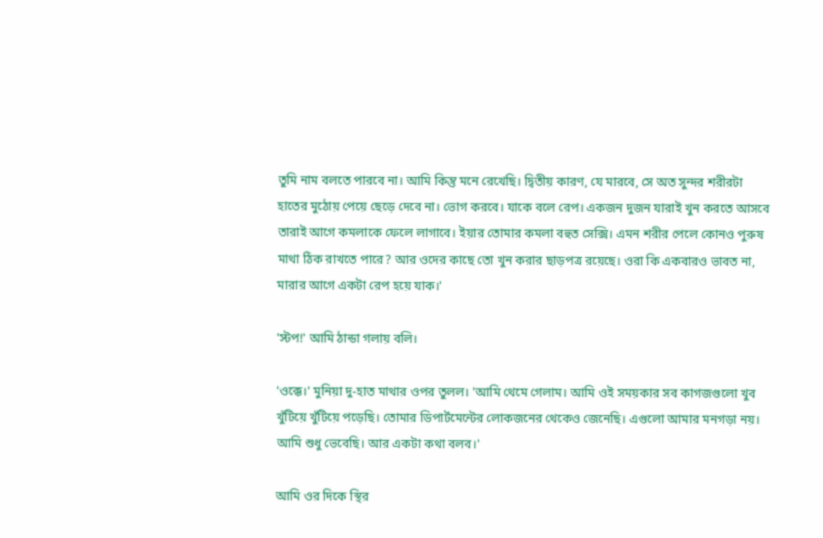তুমি নাম বলতে পারবে না। আমি কিন্তু মনে রেখেছি। দ্বিতীয় কারণ, যে মারবে, সে অত সুন্দর শরীরটা হাতের মুঠোয় পেয়ে ছেড়ে দেবে না। ভোগ করবে। যাকে বলে রেপ। একজন দুজন যারাই খুন করতে আসবে তারাই আগে কমলাকে ফেলে লাগাবে। ইয়ার তোমার কমলা বহুত সেক্সি। এমন শরীর পেলে কোনও পুরুষ মাথা ঠিক রাখতে পারে? আর ওদের কাছে তো খুন করার ছাড়পত্র রয়েছে। ওরা কি একবারও ভাবত না, মারার আগে একটা রেপ হয়ে যাক।'

'স্টপ!' আমি ঠান্ডা গলায় বলি।

'ওক্কে।' মুনিয়া দু-হাত মাথার ওপর তুলল। 'আমি থেমে গেলাম। আমি ওই সময়কার সব কাগজগুলো খুব খুঁটিয়ে খুঁটিয়ে পড়েছি। তোমার ডিপার্টমেন্টের লোকজনের থেকেও জেনেছি। এগুলো আমার মনগড়া নয়। আমি শুধু ভেবেছি। আর একটা কথা বলব।'

আমি ওর দিকে স্থির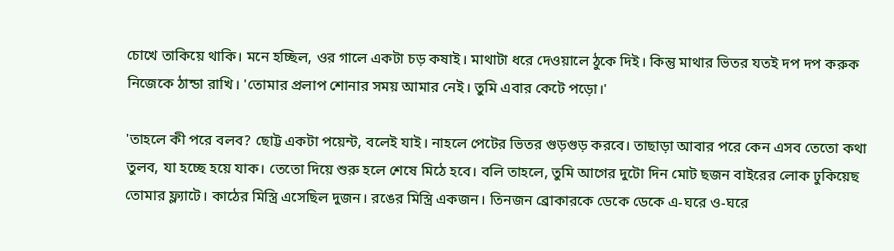চোখে তাকিয়ে থাকি। মনে হচ্ছিল, ওর গালে একটা চড় কষাই। মাথাটা ধরে দেওয়ালে ঠুকে দিই। কিন্তু মাথার ভিতর যতই দপ দপ করুক নিজেকে ঠান্ডা রাখি। 'তোমার প্রলাপ শোনার সময় আমার নেই। তুমি এবার কেটে পড়ো।'

'তাহলে কী পরে বলব? ছোট্ট একটা পয়েন্ট, বলেই যাই। নাহলে পেটের ভিতর গুড়গুড় করবে। তাছাড়া আবার পরে কেন এসব তেতো কথা তুলব, যা হচ্ছে হয়ে যাক। তেতো দিয়ে শুরু হলে শেষে মিঠে হবে। বলি তাহলে, তুমি আগের দুটো দিন মোট ছজন বাইরের লোক ঢুকিয়েছ তোমার ফ্ল্যাটে। কাঠের মিস্ত্রি এসেছিল দুজন। রঙের মিস্ত্রি একজন। তিনজন ব্রোকারকে ডেকে ডেকে এ-ঘরে ও-ঘরে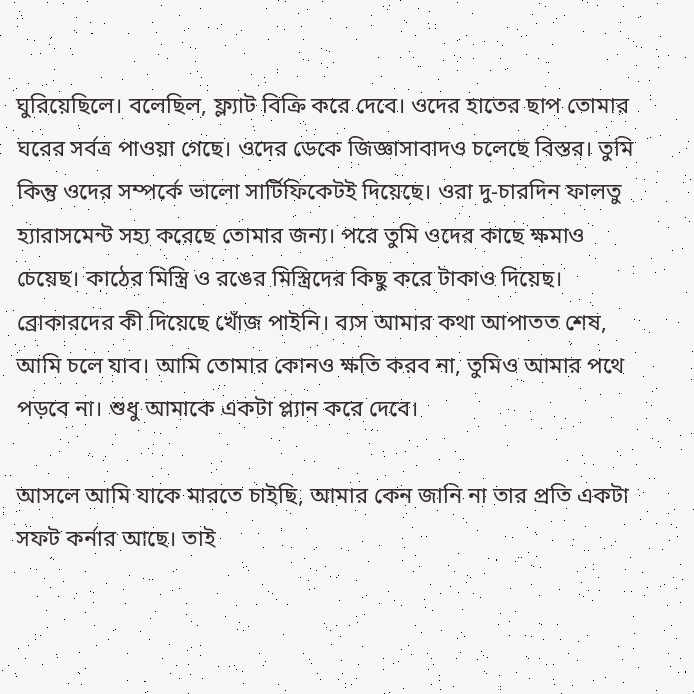ঘুরিয়েছিলে। বলেছিল, ফ্ল্যাট বিক্রি করে দেবে। ওদের হাতের ছাপ তোমার ঘরের সর্বত্র পাওয়া গেছে। ওদের ডেকে জিজ্ঞাসাবাদও চলেছে বিস্তর। তুমি কিন্তু ওদের সম্পর্কে ভালো সার্টিফিকেটই দিয়েছে। ওরা দু-চারদিন ফালতু হ্যারাসমেন্ট সহ্য করেছে তোমার জন্য। পরে তুমি ওদের কাছে ক্ষমাও চেয়েছ। কাঠের মিস্ত্রি ও রঙের মিস্ত্রিদের কিছু করে টাকাও দিয়েছ। ব্রোকারদের কী দিয়েছে খোঁজ পাইনি। ব্যস আমার কথা আপাতত শেষ, আমি চলে যাব। আমি তোমার কোনও ক্ষতি করব না, তুমিও আমার পথে পড়বে না। শুধু আমাকে একটা প্ল্যান করে দেবে।

আসলে আমি যাকে মারতে চাইছি, আমার কেন জানি না তার প্রতি একটা সফট কর্নার আছে। তাই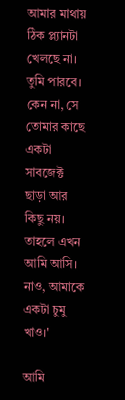আমার মাথায় ঠিক প্ল্যানটা খেলছে না। তুমি পারবে। কেন না, সে তোমার কাছে একটা সাবজেক্ট ছাড়া আর কিছু নয়। তাহলে এখন আমি আসি। নাও, আমাকে একটা চুমু খাও।'

আমি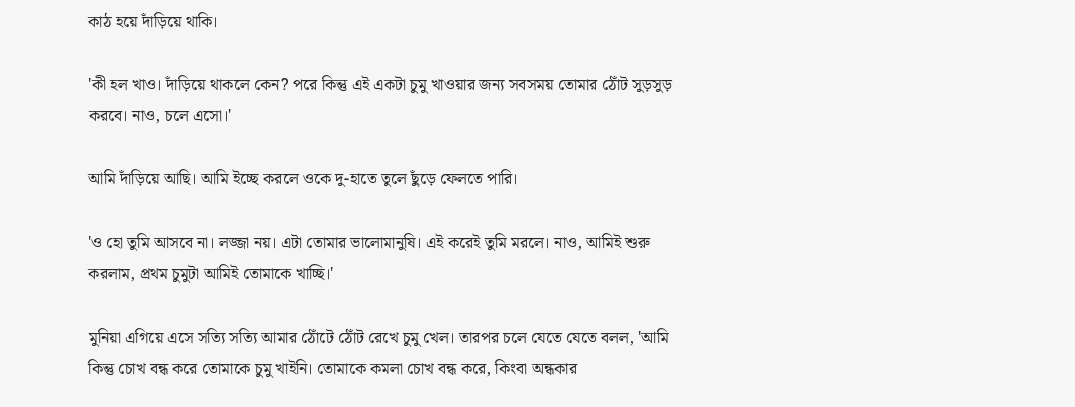কাঠ হয়ে দাঁড়িয়ে থাকি।

'কী হল খাও। দাঁড়িয়ে থাকলে কেন? পরে কিন্তু এই একটা চুমু খাওয়ার জন্য সবসময় তোমার ঠোঁট সুড়সুড় করবে। নাও, চলে এসো।'

আমি দাঁড়িয়ে আছি। আমি ইচ্ছে করলে ওকে দু-হাতে তুলে ছুঁড়ে ফেলতে পারি।

'ও হো তুমি আসবে না। লজ্জা নয়। এটা তোমার ভালোমানুষি। এই করেই তুমি মরলে। নাও, আমিই শুরু করলাম, প্রথম চুমুটা আমিই তোমাকে খাচ্ছি।'

মুনিয়া এগিয়ে এসে সত্যি সত্যি আমার ঠোঁটে ঠোঁট রেখে চুমু খেল। তারপর চলে যেতে যেতে বলল, 'আমি কিন্তু চোখ বন্ধ করে তোমাকে চুমু খাইনি। তোমাকে কমলা চোখ বন্ধ করে, কিংবা অন্ধকার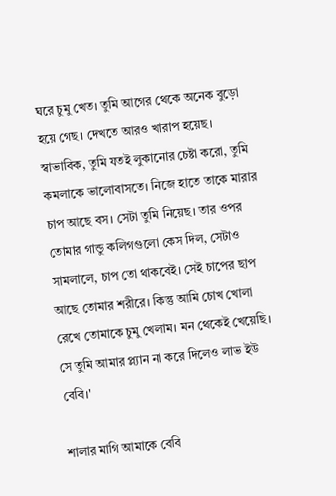ঘরে চুমু খেত। তুমি আগের থেকে অনেক বুড়ো হয়ে গেছ। দেখতে আরও খারাপ হয়েছ। স্বাভাবিক, তুমি যতই লুকানোর চেষ্টা করো, তুমি কমলাকে ভালোবাসতে। নিজে হাতে তাকে মারার চাপ আছে বস। সেটা তুমি নিয়েছ। তার ওপর তোমার গান্ডু কলিগগুলো কেস দিল, সেটাও সামলালে, চাপ তো থাকবেই। সেই চাপের ছাপ আছে তোমার শরীরে। কিন্তু আমি চোখ খোলা রেখে তোমাকে চুমু খেলাম। মন থেকেই খেয়েছি। সে তুমি আমার প্ল্যান না করে দিলেও লাভ ইউ বেবি।'

শালার মাগি আমাকে বেবি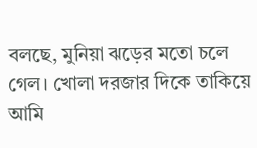বলছে, মুনিয়া ঝড়ের মতো চলে গেল। খোলা দরজার দিকে তাকিয়ে আমি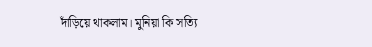দাঁড়িয়ে থাকলাম। মুনিয়া কি সত্যি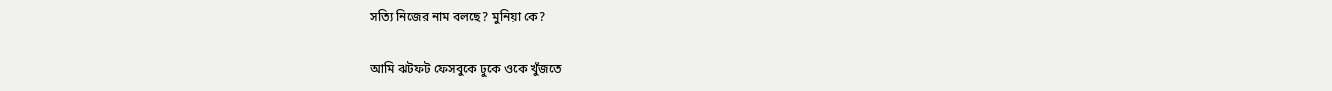সত্যি নিজের নাম বলছে? মুনিয়া কে?

আমি ঝটফট ফেসবুকে ঢুকে ওকে খুঁজতে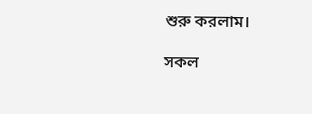শুরু করলাম।

সকল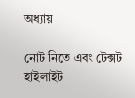অধ্যায়

নোট নিতে এবং টেক্সট হাইলাইট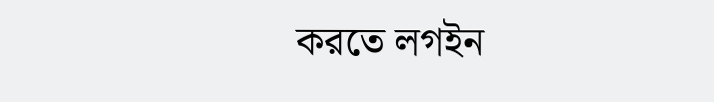করতে লগইন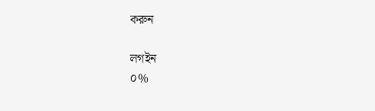করুন

লগইন
০%